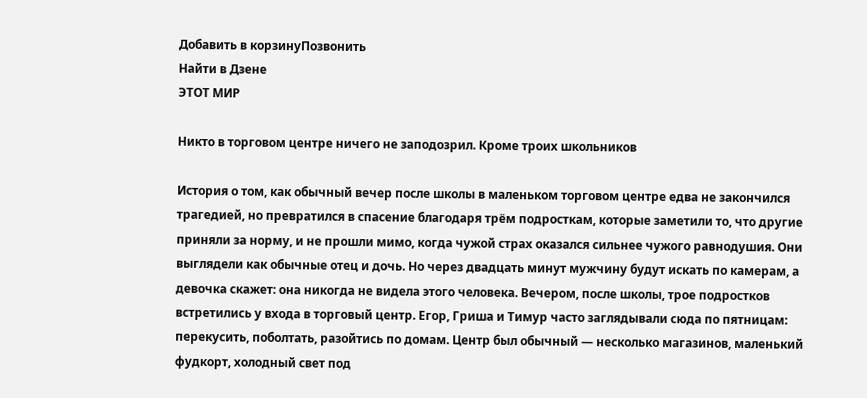Добавить в корзинуПозвонить
Найти в Дзене
ЭТОТ МИР

Никто в торговом центре ничего не заподозрил. Кроме троих школьников

История о том, как обычный вечер после школы в маленьком торговом центре едва не закончился трагедией, но превратился в спасение благодаря трём подросткам, которые заметили то, что другие приняли за норму, и не прошли мимо, когда чужой страх оказался сильнее чужого равнодушия. Они выглядели как обычные отец и дочь. Но через двадцать минут мужчину будут искать по камерам, а девочка скажет: она никогда не видела этого человека. Вечером, после школы, трое подростков встретились у входа в торговый центр. Егор, Гриша и Тимур часто заглядывали сюда по пятницам: перекусить, поболтать, разойтись по домам. Центр был обычный — несколько магазинов, маленький фудкорт, холодный свет под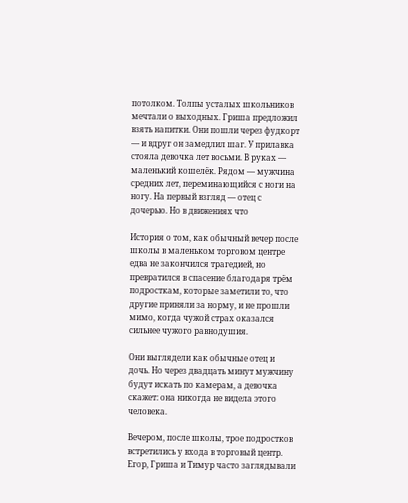потолком. Толпы усталых школьников мечтали о выходных. Гриша предложил взять напитки. Они пошли через фудкорт — и вдруг он замедлил шаг. У прилавка стояла девочка лет восьми. В руках — маленький кошелёк. Рядом — мужчина средних лет, переминающийся с ноги на ногу. На первый взгляд — отец с дочерью. Но в движениях что

История о том, как обычный вечер после школы в маленьком торговом центре едва не закончился трагедией, но превратился в спасение благодаря трём подросткам, которые заметили то, что другие приняли за норму, и не прошли мимо, когда чужой страх оказался сильнее чужого равнодушия.

Они выглядели как обычные отец и дочь. Но через двадцать минут мужчину будут искать по камерам, а девочка скажет: она никогда не видела этого человека.

Вечером, после школы, трое подростков встретились у входа в торговый центр. Егор, Гриша и Тимур часто заглядывали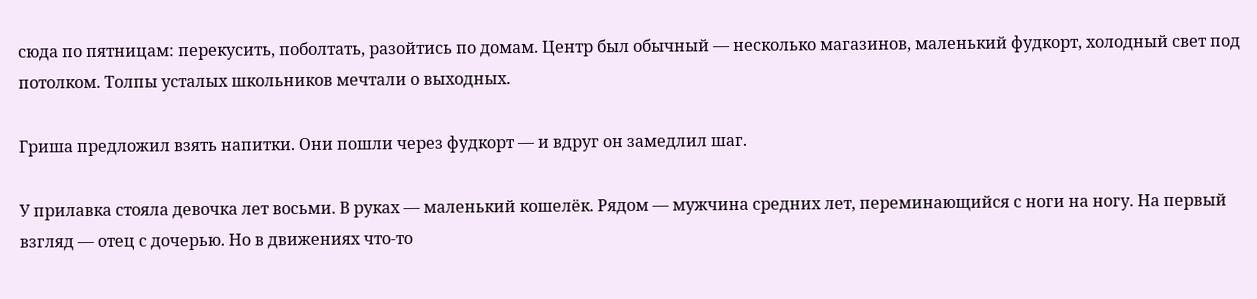сюда по пятницам: перекусить, поболтать, разойтись по домам. Центр был обычный — несколько магазинов, маленький фудкорт, холодный свет под потолком. Толпы усталых школьников мечтали о выходных.

Гриша предложил взять напитки. Они пошли через фудкорт — и вдруг он замедлил шаг.

У прилавка стояла девочка лет восьми. В руках — маленький кошелёк. Рядом — мужчина средних лет, переминающийся с ноги на ногу. На первый взгляд — отец с дочерью. Но в движениях что-то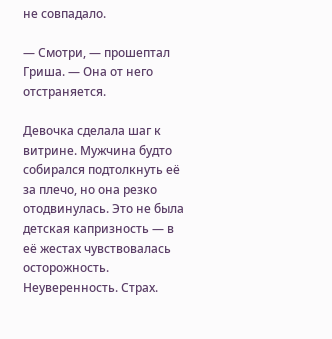не совпадало.

— Смотри, — прошептал Гриша. — Она от него отстраняется.

Девочка сделала шаг к витрине. Мужчина будто собирался подтолкнуть её за плечо, но она резко отодвинулась. Это не была детская капризность — в её жестах чувствовалась осторожность. Неуверенность. Страх.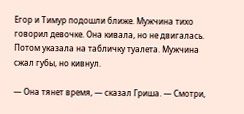Егор и Тимур подошли ближе. Мужчина тихо говорил девочке. Она кивала, но не двигалась. Потом указала на табличку туалета. Мужчина сжал губы, но кивнул.

— Она тянет время, — сказал Гриша. — Смотри,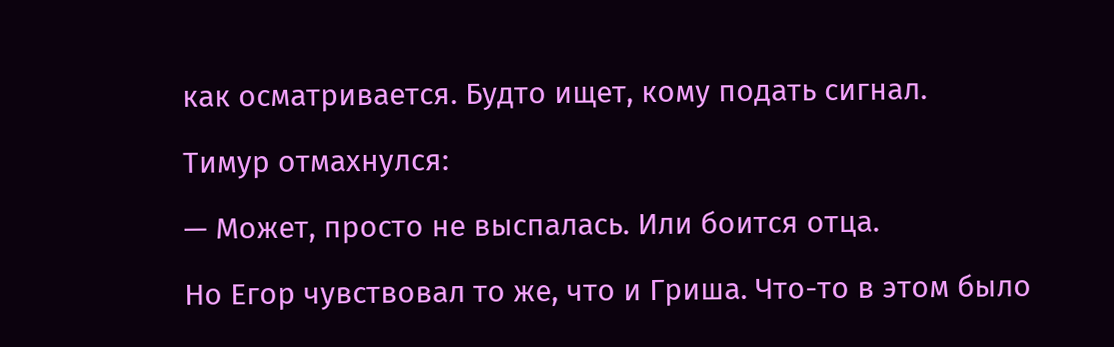как осматривается. Будто ищет, кому подать сигнал.

Тимур отмахнулся:

— Может, просто не выспалась. Или боится отца.

Но Егор чувствовал то же, что и Гриша. Что-то в этом было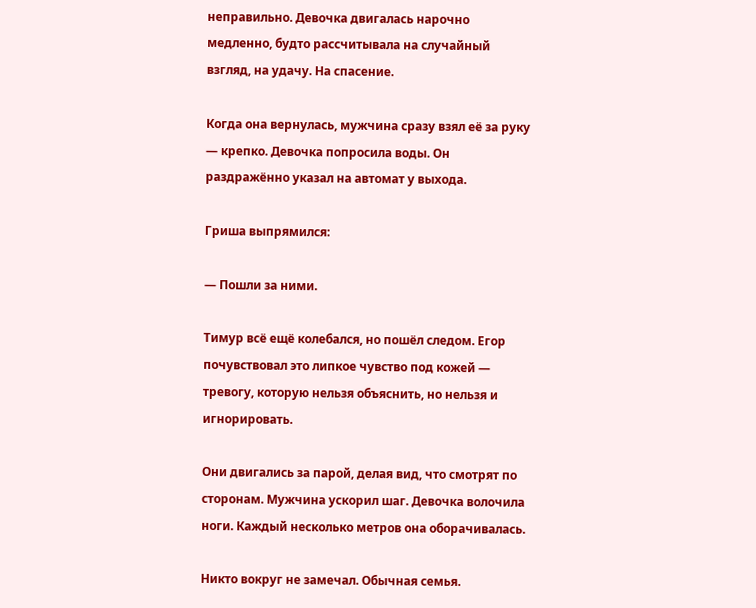неправильно. Девочка двигалась нарочно медленно, будто рассчитывала на случайный взгляд, на удачу. На спасение.

Когда она вернулась, мужчина сразу взял её за руку — крепко. Девочка попросила воды. Он раздражённо указал на автомат у выхода.

Гриша выпрямился:

— Пошли за ними.

Тимур всё ещё колебался, но пошёл следом. Егор почувствовал это липкое чувство под кожей — тревогу, которую нельзя объяснить, но нельзя и игнорировать.

Они двигались за парой, делая вид, что смотрят по сторонам. Мужчина ускорил шаг. Девочка волочила ноги. Каждый несколько метров она оборачивалась.

Никто вокруг не замечал. Обычная семья.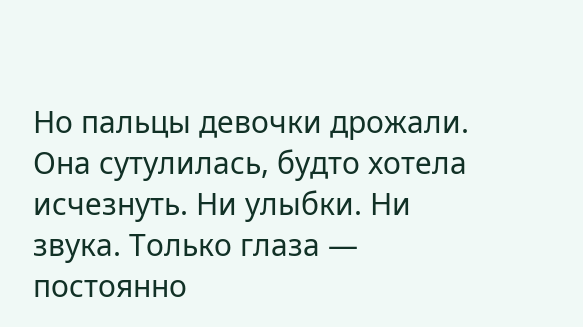Но пальцы девочки дрожали. Она сутулилась, будто хотела исчезнуть. Ни улыбки. Ни звука. Только глаза — постоянно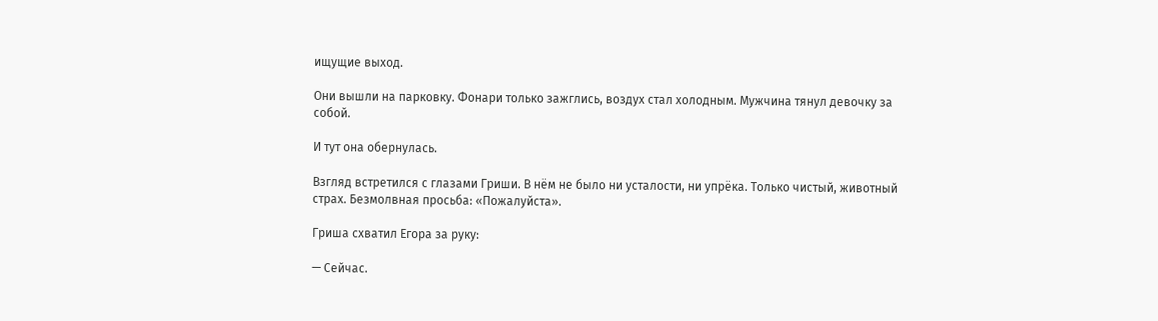ищущие выход.

Они вышли на парковку. Фонари только зажглись, воздух стал холодным. Мужчина тянул девочку за собой.

И тут она обернулась.

Взгляд встретился с глазами Гриши. В нём не было ни усталости, ни упрёка. Только чистый, животный страх. Безмолвная просьба: «Пожалуйста».

Гриша схватил Егора за руку:

— Сейчас.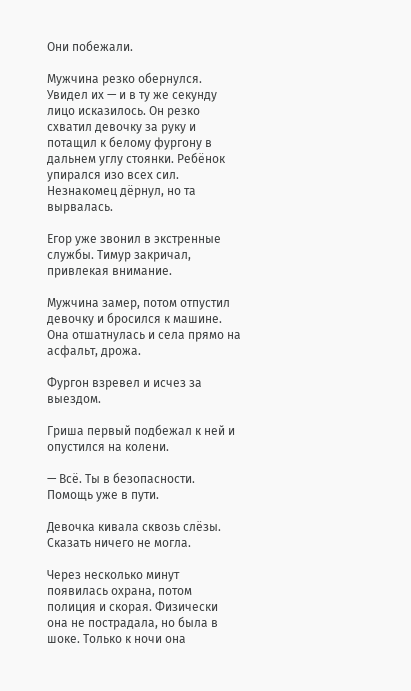Они побежали.

Мужчина резко обернулся. Увидел их — и в ту же секунду лицо исказилось. Он резко схватил девочку за руку и потащил к белому фургону в дальнем углу стоянки. Ребёнок упирался изо всех сил. Незнакомец дёрнул, но та вырвалась.

Егор уже звонил в экстренные службы. Тимур закричал, привлекая внимание.

Мужчина замер, потом отпустил девочку и бросился к машине. Она отшатнулась и села прямо на асфальт, дрожа.

Фургон взревел и исчез за выездом.

Гриша первый подбежал к ней и опустился на колени.

— Всё. Ты в безопасности. Помощь уже в пути.

Девочка кивала сквозь слёзы. Сказать ничего не могла.

Через несколько минут появилась охрана, потом полиция и скорая. Физически она не пострадала, но была в шоке. Только к ночи она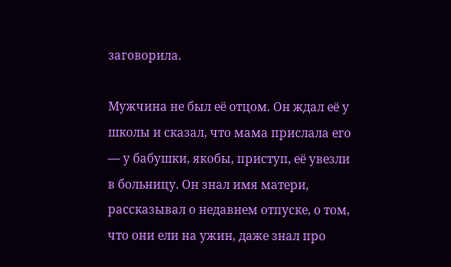заговорила.

Мужчина не был её отцом. Он ждал её у школы и сказал, что мама прислала его — у бабушки, якобы, приступ, её увезли в больницу. Он знал имя матери, рассказывал о недавнем отпуске, о том, что они ели на ужин, даже знал про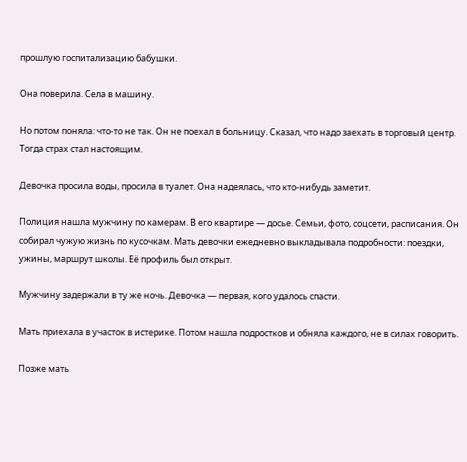прошлую госпитализацию бабушки.

Она поверила. Села в машину.

Но потом поняла: что-то не так. Он не поехал в больницу. Сказал, что надо заехать в торговый центр. Тогда страх стал настоящим.

Девочка просила воды, просила в туалет. Она надеялась, что кто-нибудь заметит.

Полиция нашла мужчину по камерам. В его квартире — досье. Семьи, фото, соцсети, расписания. Он собирал чужую жизнь по кусочкам. Мать девочки ежедневно выкладывала подробности: поездки, ужины, маршрут школы. Её профиль был открыт.

Мужчину задержали в ту же ночь. Девочка — первая, кого удалось спасти.

Мать приехала в участок в истерике. Потом нашла подростков и обняла каждого, не в силах говорить.

Позже мать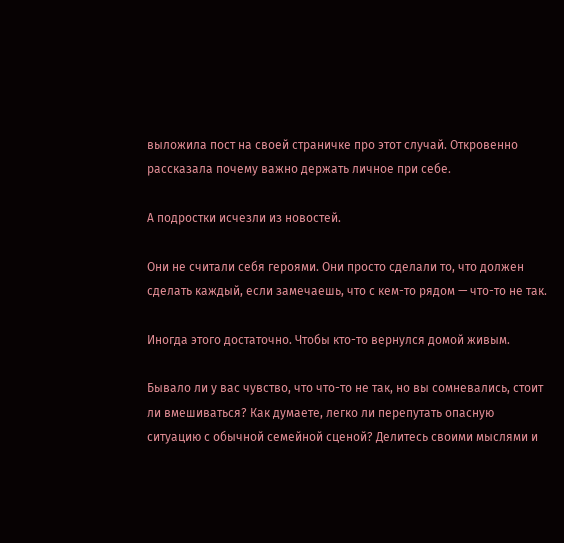выложила пост на своей страничке про этот случай. Откровенно рассказала почему важно держать личное при себе.

А подростки исчезли из новостей.

Они не считали себя героями. Они просто сделали то, что должен сделать каждый, если замечаешь, что с кем-то рядом — что-то не так.

Иногда этого достаточно. Чтобы кто-то вернулся домой живым.

Бывало ли у вас чувство, что что-то не так, но вы сомневались, стоит ли вмешиваться? Как думаете, легко ли перепутать опасную ситуацию с обычной семейной сценой? Делитесь своими мыслями и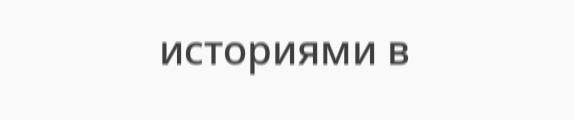историями в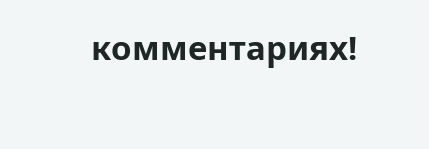комментариях!